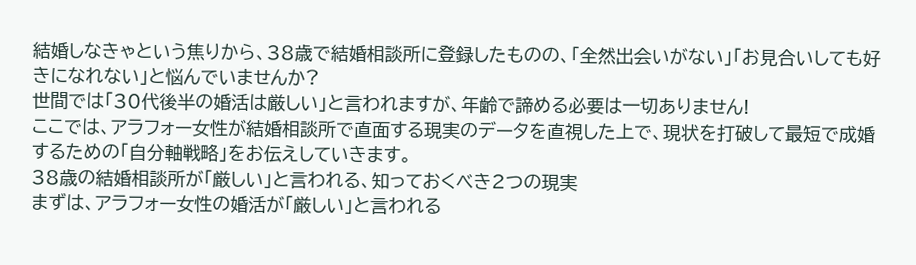結婚しなきゃという焦りから、38歳で結婚相談所に登録したものの、「全然出会いがない」「お見合いしても好きになれない」と悩んでいませんか?
世間では「30代後半の婚活は厳しい」と言われますが、年齢で諦める必要は一切ありません!
ここでは、アラフォー女性が結婚相談所で直面する現実のデータを直視した上で、現状を打破して最短で成婚するための「自分軸戦略」をお伝えしていきます。
38歳の結婚相談所が「厳しい」と言われる、知っておくべき2つの現実
まずは、アラフォー女性の婚活が「厳しい」と言われる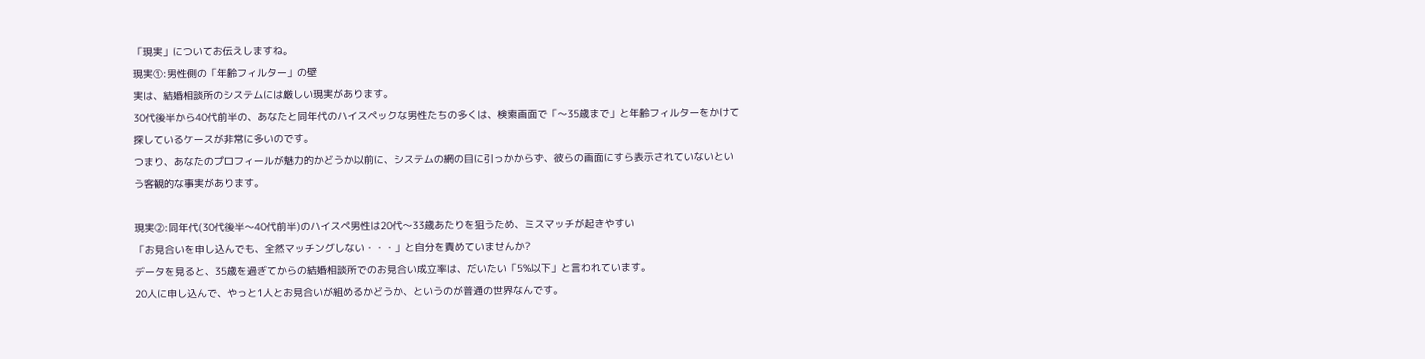「現実」についてお伝えしますね。
現実①:男性側の「年齢フィルター」の壁
実は、結婚相談所のシステムには厳しい現実があります。
30代後半から40代前半の、あなたと同年代のハイスペックな男性たちの多くは、検索画面で「〜35歳まで」と年齢フィルターをかけて探しているケースが非常に多いのです。
つまり、あなたのプロフィールが魅力的かどうか以前に、システムの網の目に引っかからず、彼らの画面にすら表示されていないという客観的な事実があります。

現実②:同年代(30代後半〜40代前半)のハイスペ男性は20代〜33歳あたりを狙うため、ミスマッチが起きやすい
「お見合いを申し込んでも、全然マッチングしない・・・」と自分を責めていませんか?
データを見ると、35歳を過ぎてからの結婚相談所でのお見合い成立率は、だいたい「5%以下」と言われています。
20人に申し込んで、やっと1人とお見合いが組めるかどうか、というのが普通の世界なんです。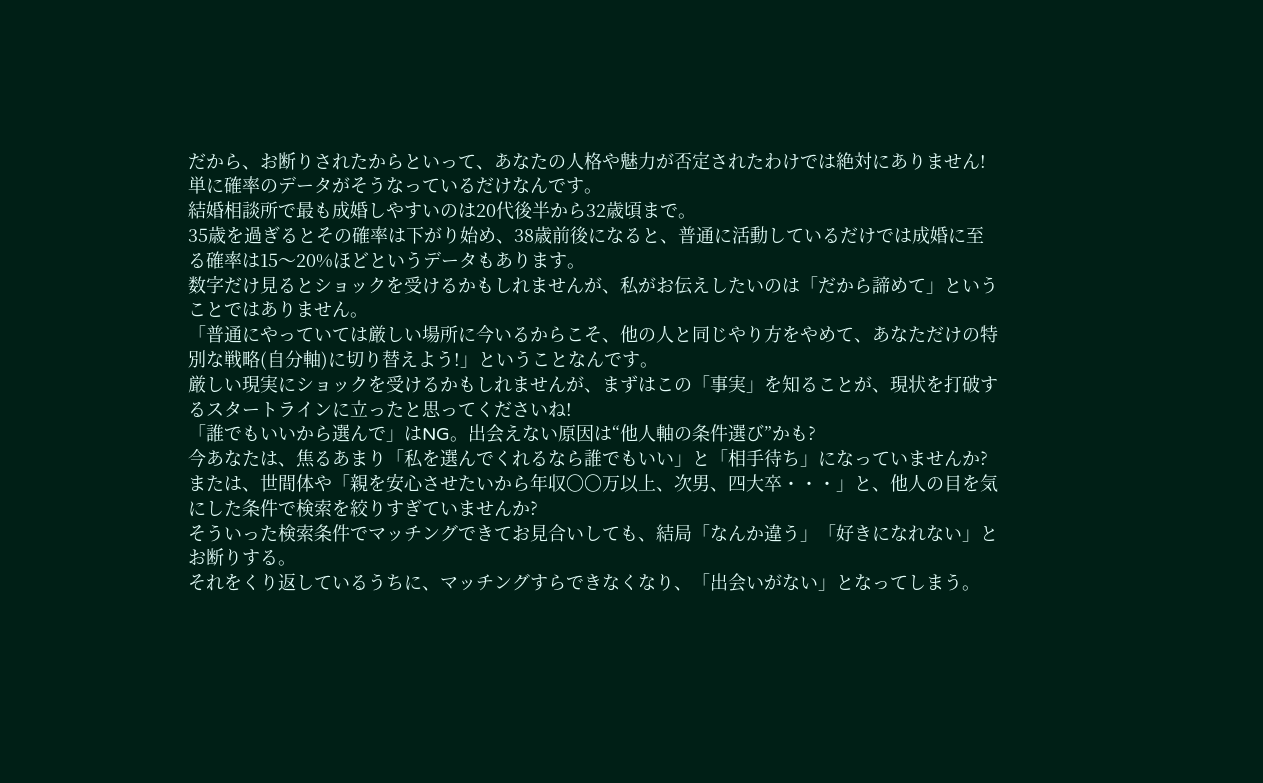だから、お断りされたからといって、あなたの人格や魅力が否定されたわけでは絶対にありません!
単に確率のデータがそうなっているだけなんです。
結婚相談所で最も成婚しやすいのは20代後半から32歳頃まで。
35歳を過ぎるとその確率は下がり始め、38歳前後になると、普通に活動しているだけでは成婚に至る確率は15〜20%ほどというデータもあります。
数字だけ見るとショックを受けるかもしれませんが、私がお伝えしたいのは「だから諦めて」ということではありません。
「普通にやっていては厳しい場所に今いるからこそ、他の人と同じやり方をやめて、あなただけの特別な戦略(自分軸)に切り替えよう!」ということなんです。
厳しい現実にショックを受けるかもしれませんが、まずはこの「事実」を知ることが、現状を打破するスタートラインに立ったと思ってくださいね!
「誰でもいいから選んで」はNG。出会えない原因は“他人軸の条件選び”かも?
今あなたは、焦るあまり「私を選んでくれるなら誰でもいい」と「相手待ち」になっていませんか?
または、世間体や「親を安心させたいから年収〇〇万以上、次男、四大卒・・・」と、他人の目を気にした条件で検索を絞りすぎていませんか?
そういった検索条件でマッチングできてお見合いしても、結局「なんか違う」「好きになれない」とお断りする。
それをくり返しているうちに、マッチングすらできなくなり、「出会いがない」となってしまう。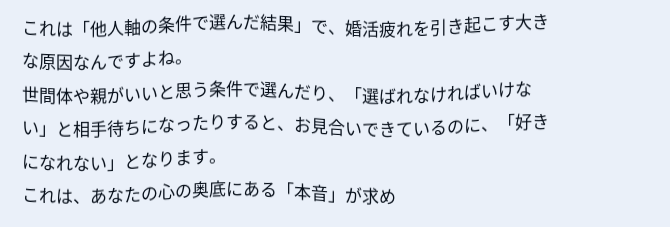これは「他人軸の条件で選んだ結果」で、婚活疲れを引き起こす大きな原因なんですよね。
世間体や親がいいと思う条件で選んだり、「選ばれなければいけない」と相手待ちになったりすると、お見合いできているのに、「好きになれない」となります。
これは、あなたの心の奥底にある「本音」が求め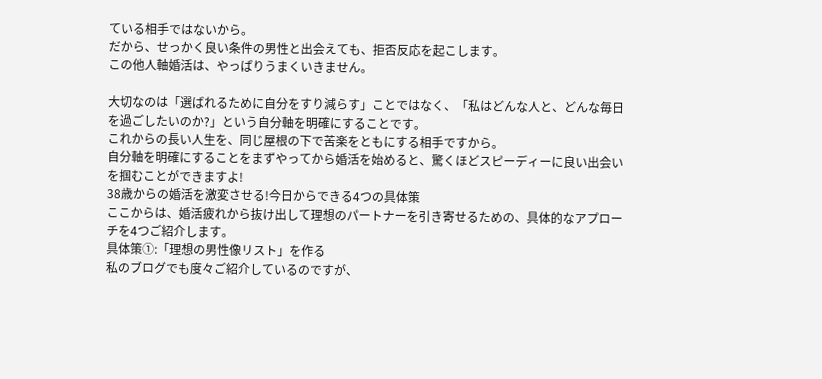ている相手ではないから。
だから、せっかく良い条件の男性と出会えても、拒否反応を起こします。
この他人軸婚活は、やっぱりうまくいきません。

大切なのは「選ばれるために自分をすり減らす」ことではなく、「私はどんな人と、どんな毎日を過ごしたいのか?」という自分軸を明確にすることです。
これからの長い人生を、同じ屋根の下で苦楽をともにする相手ですから。
自分軸を明確にすることをまずやってから婚活を始めると、驚くほどスピーディーに良い出会いを掴むことができますよ!
38歳からの婚活を激変させる!今日からできる4つの具体策
ここからは、婚活疲れから抜け出して理想のパートナーを引き寄せるための、具体的なアプローチを4つご紹介します。
具体策①:「理想の男性像リスト」を作る
私のブログでも度々ご紹介しているのですが、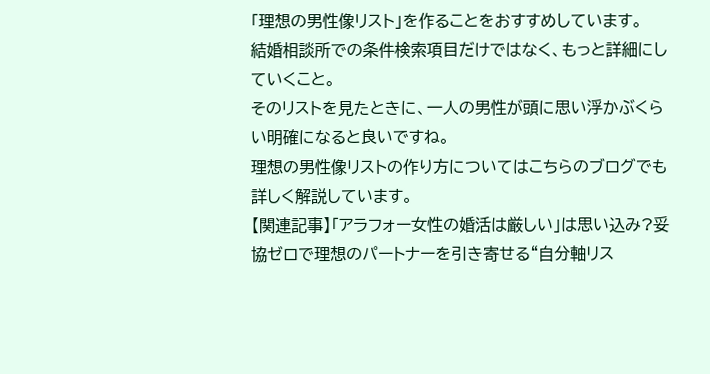「理想の男性像リスト」を作ることをおすすめしています。
結婚相談所での条件検索項目だけではなく、もっと詳細にしていくこと。
そのリストを見たときに、一人の男性が頭に思い浮かぶくらい明確になると良いですね。
理想の男性像リストの作り方についてはこちらのブログでも詳しく解説しています。
【関連記事】「アラフォー女性の婚活は厳しい」は思い込み?妥協ゼロで理想のパートナーを引き寄せる“自分軸リス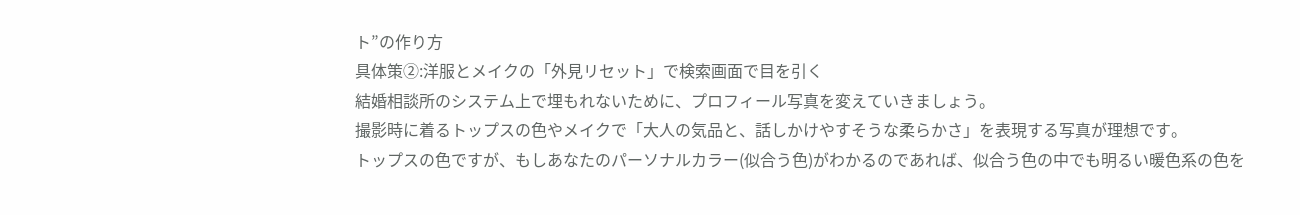ト”の作り方
具体策②:洋服とメイクの「外見リセット」で検索画面で目を引く
結婚相談所のシステム上で埋もれないために、プロフィール写真を変えていきましょう。
撮影時に着るトップスの色やメイクで「大人の気品と、話しかけやすそうな柔らかさ」を表現する写真が理想です。
トップスの色ですが、もしあなたのパーソナルカラー(似合う色)がわかるのであれば、似合う色の中でも明るい暖色系の色を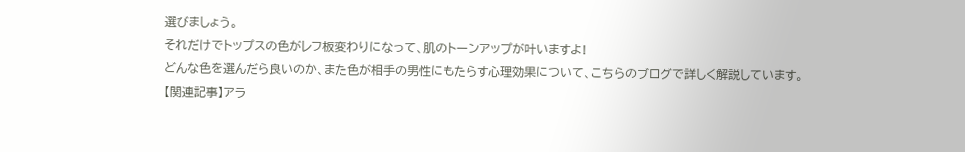選びましょう。
それだけでトップスの色がレフ板変わりになって、肌のトーンアップが叶いますよ!
どんな色を選んだら良いのか、また色が相手の男性にもたらす心理効果について、こちらのブログで詳しく解説しています。
【関連記事】アラ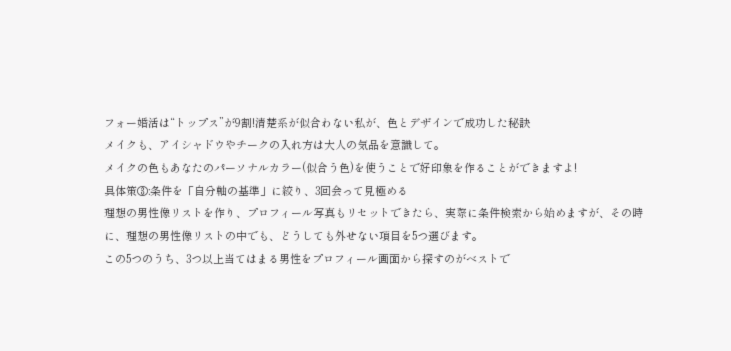フォー婚活は“トップス”が9割!清楚系が似合わない私が、色とデザインで成功した秘訣
メイクも、アイシャドウやチークの入れ方は大人の気品を意識して。
メイクの色もあなたのパーソナルカラー(似合う色)を使うことで好印象を作ることができますよ!
具体策③:条件を「自分軸の基準」に絞り、3回会って見極める
理想の男性像リストを作り、プロフィール写真もリセットできたら、実際に条件検索から始めますが、その時に、理想の男性像リストの中でも、どうしても外せない項目を5つ選びます。
この5つのうち、3つ以上当てはまる男性をプロフィール画面から探すのがベストで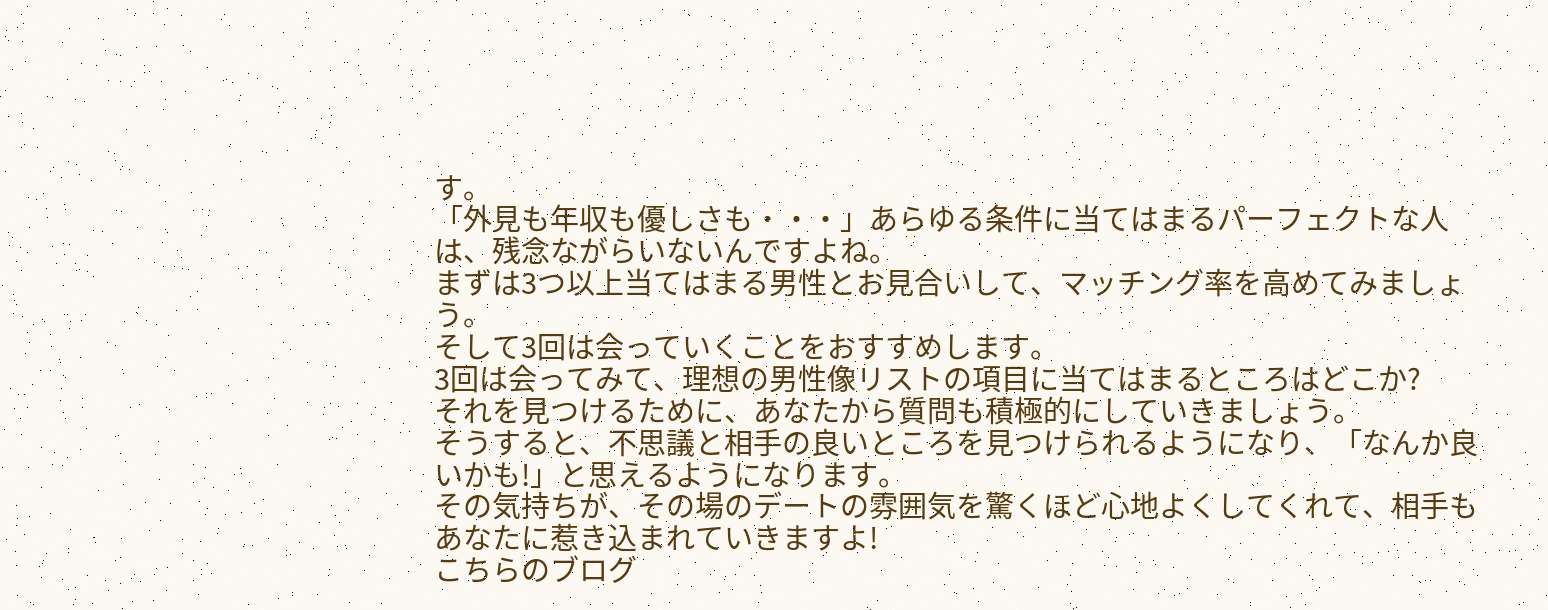す。
「外見も年収も優しさも・・・」あらゆる条件に当てはまるパーフェクトな人は、残念ながらいないんですよね。
まずは3つ以上当てはまる男性とお見合いして、マッチング率を高めてみましょう。
そして3回は会っていくことをおすすめします。
3回は会ってみて、理想の男性像リストの項目に当てはまるところはどこか?
それを見つけるために、あなたから質問も積極的にしていきましょう。
そうすると、不思議と相手の良いところを見つけられるようになり、「なんか良いかも!」と思えるようになります。
その気持ちが、その場のデートの雰囲気を驚くほど心地よくしてくれて、相手もあなたに惹き込まれていきますよ!
こちらのブログ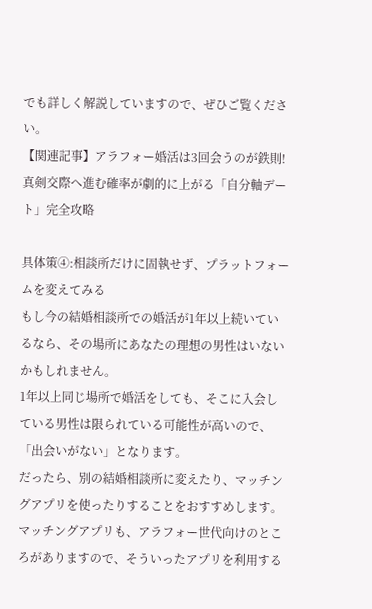でも詳しく解説していますので、ぜひご覧ください。
【関連記事】アラフォー婚活は3回会うのが鉄則!真剣交際へ進む確率が劇的に上がる「自分軸デート」完全攻略

具体策④:相談所だけに固執せず、プラットフォームを変えてみる
もし今の結婚相談所での婚活が1年以上続いているなら、その場所にあなたの理想の男性はいないかもしれません。
1年以上同じ場所で婚活をしても、そこに入会している男性は限られている可能性が高いので、「出会いがない」となります。
だったら、別の結婚相談所に変えたり、マッチングアプリを使ったりすることをおすすめします。
マッチングアプリも、アラフォー世代向けのところがありますので、そういったアプリを利用する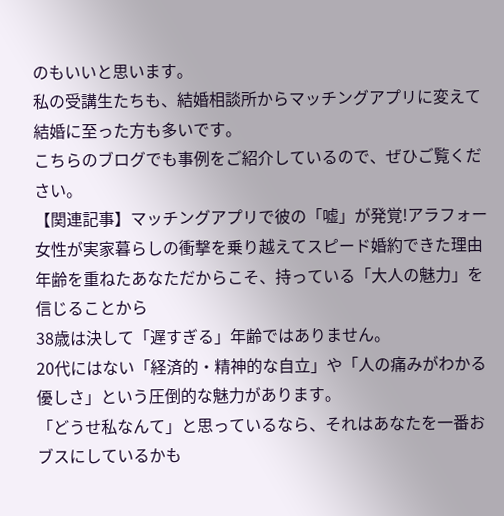のもいいと思います。
私の受講生たちも、結婚相談所からマッチングアプリに変えて結婚に至った方も多いです。
こちらのブログでも事例をご紹介しているので、ぜひご覧ください。
【関連記事】マッチングアプリで彼の「嘘」が発覚!アラフォー女性が実家暮らしの衝撃を乗り越えてスピード婚約できた理由
年齢を重ねたあなただからこそ、持っている「大人の魅力」を信じることから
38歳は決して「遅すぎる」年齢ではありません。
20代にはない「経済的・精神的な自立」や「人の痛みがわかる優しさ」という圧倒的な魅力があります。
「どうせ私なんて」と思っているなら、それはあなたを一番おブスにしているかも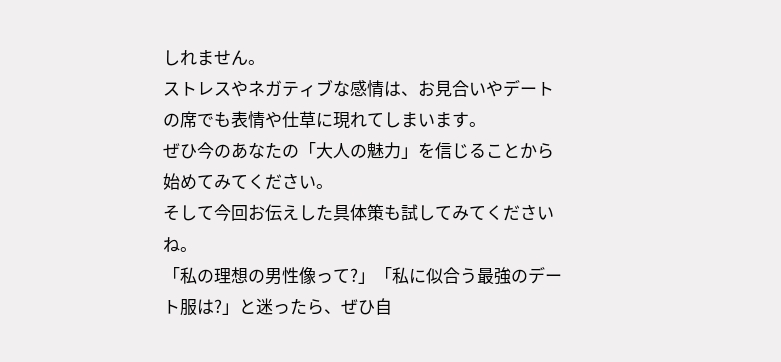しれません。
ストレスやネガティブな感情は、お見合いやデートの席でも表情や仕草に現れてしまいます。
ぜひ今のあなたの「大人の魅力」を信じることから始めてみてください。
そして今回お伝えした具体策も試してみてくださいね。
「私の理想の男性像って?」「私に似合う最強のデート服は?」と迷ったら、ぜひ自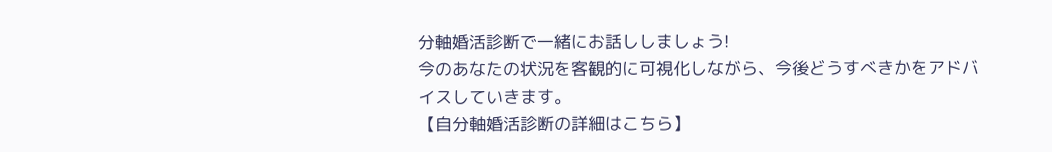分軸婚活診断で一緒にお話ししましょう!
今のあなたの状況を客観的に可視化しながら、今後どうすべきかをアドバイスしていきます。
【自分軸婚活診断の詳細はこちら】